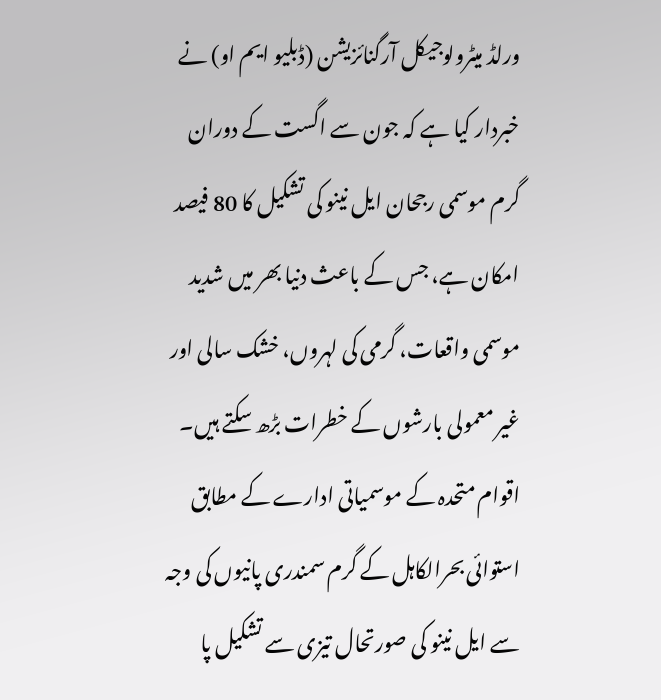ورلڈ میٹرولوجیکل آرگنائزیشن (ڈبلیو ایم او) نے خبردار کیا ہے کہ جون سے اگست کے دوران گرم موسمی رجحان ایل نینو کی تشکیل کا 80 فیصد امکان ہے، جس کے باعث دنیا بھر میں شدید
موسمی واقعات، گرمی کی لہروں، خشک سالی اور غیر معمولی بارشوں کے خطرات بڑھ سکتے ہیں۔
اقوام متحدہ کے موسمیاتی ادارے کے مطابق استوائی بحرالکاہل کے گرم سمندری پانیوں کی وجہ سے ایل نینو کی صورتحال تیزی سے تشکیل پا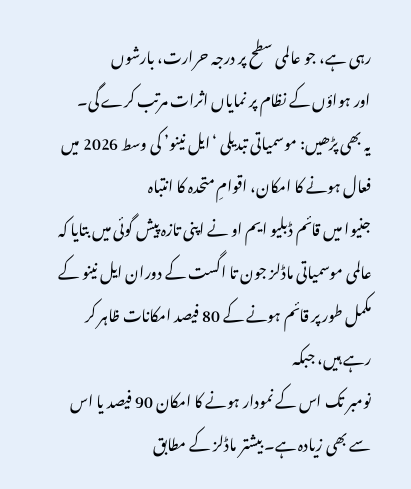رہی ہے، جو عالمی سطح پر درجہ حرارت، بارشوں
اور ہواؤں کے نظام پر نمایاں اثرات مرتب کرے گی۔
یہ بھی پڑھیں: موسمیاتی تبدیلی ‘ایل نینو’ کی وسط 2026 میں فعال ہونے کا امکان، اقوامِ متحدہ کا انتباہ
جنیوا میں قائم ڈبلیو ایم او نے اپنی تازہ پیش گوئی میں بتایا کہ عالمی موسمیاتی ماڈلز جون تا اگست کے دوران ایل نینو کے مکمل طور پر قائم ہونے کے 80 فیصد امکانات ظاہر کر رہے ہیں، جبکہ
نومبر تک اس کے نمودار ہونے کا امکان 90 فیصد یا اس سے بھی زیادہ ہے۔ بیشتر ماڈلز کے مطابق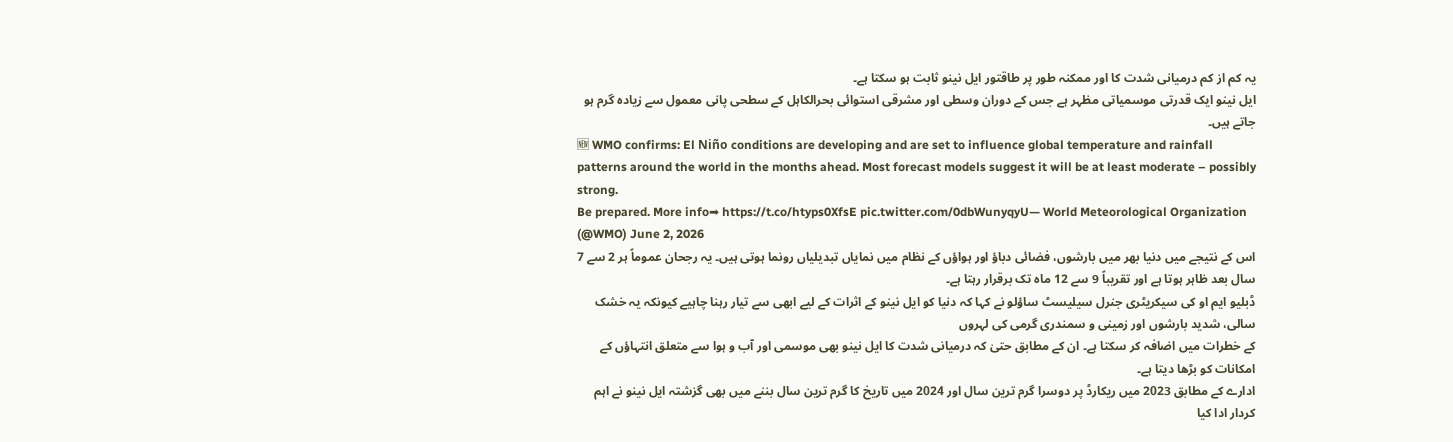یہ کم از کم درمیانی شدت کا اور ممکنہ طور پر طاقتور ایل نینو ثابت ہو سکتا ہے۔
ایل نینو ایک قدرتی موسمیاتی مظہر ہے جس کے دوران وسطی اور مشرقی استوائی بحرالکاہل کے سطحی پانی معمول سے زیادہ گرم ہو جاتے ہیں۔
🆕 WMO confirms: El Niño conditions are developing and are set to influence global temperature and rainfall patterns around the world in the months ahead. Most forecast models suggest it will be at least moderate – possibly strong.
Be prepared. More info➡ https://t.co/htyps0XfsE pic.twitter.com/0dbWunyqyU— World Meteorological Organization (@WMO) June 2, 2026
اس کے نتیجے میں دنیا بھر میں بارشوں، فضائی دباؤ اور ہواؤں کے نظام میں نمایاں تبدیلیاں رونما ہوتی ہیں۔ یہ رجحان عموماً ہر 2 سے 7 سال بعد ظاہر ہوتا ہے اور تقریباً 9 سے 12 ماہ تک برقرار رہتا ہے۔
ڈبلیو ایم او کی سیکریٹری جنرل سیلیسٹ ساؤلو نے کہا کہ دنیا کو ایل نینو کے اثرات کے لیے ابھی سے تیار رہنا چاہیے کیونکہ یہ خشک سالی، شدید بارشوں اور زمینی و سمندری گرمی کی لہروں
کے خطرات میں اضافہ کر سکتا ہے۔ ان کے مطابق حتیٰ کہ درمیانی شدت کا ایل نینو بھی موسمی اور آب و ہوا سے متعلق انتہاؤں کے امکانات کو بڑھا دیتا ہے۔
ادارے کے مطابق 2023 میں ریکارڈ پر دوسرا گرم ترین سال اور 2024 میں تاریخ کا گرم ترین سال بننے میں بھی گزشتہ ایل نینو نے اہم کردار ادا کیا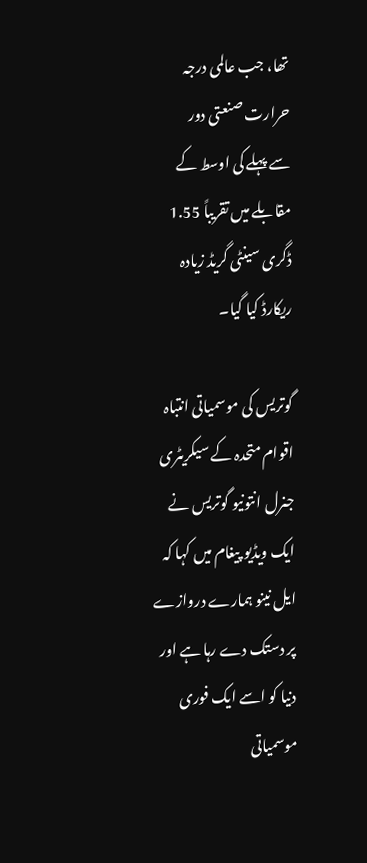تھا، جب عالمی درجہ حرارت صنعتی دور
سے پہلے کی اوسط کے مقابلے میں تقریباً 1.55 ڈگری سینٹی گریڈ زیادہ ریکارڈ کیا گیا۔

گوتریس کی موسمیاتی انتباہ
اقوام متحدہ کے سیکریٹری جنرل انتونیو گوتریس نے ایک ویڈیو پیغام میں کہا کہ ایل نینو ہمارے دروازے پر دستک دے رہا ہے اور دنیا کو اسے ایک فوری موسمیاتی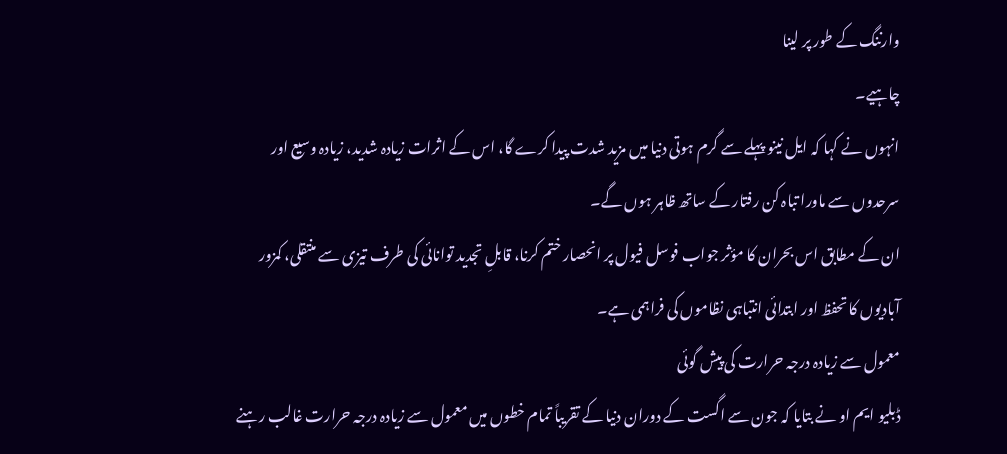وارننگ کے طور پر لینا
چاہیے۔
انہوں نے کہا کہ ایل نینو پہلے سے گرم ہوتی دنیا میں مزید شدت پیدا کرے گا، اس کے اثرات زیادہ شدید، زیادہ وسیع اور سرحدوں سے ماورا تباہ کن رفتار کے ساتھ ظاہر ہوں گے۔
ان کے مطابق اس بحران کا مؤثر جواب فوسل فیول پر انحصار ختم کرنا، قابلِ تجدید توانائی کی طرف تیزی سے منتقلی، کمزور آبادیوں کا تحفظ اور ابتدائی انتباہی نظاموں کی فراہمی ہے۔
معمول سے زیادہ درجہ حرارت کی پیش گوئی
ڈبلیو ایم او نے بتایا کہ جون سے اگست کے دوران دنیا کے تقریباً تمام خطوں میں معمول سے زیادہ درجہ حرارت غالب رہنے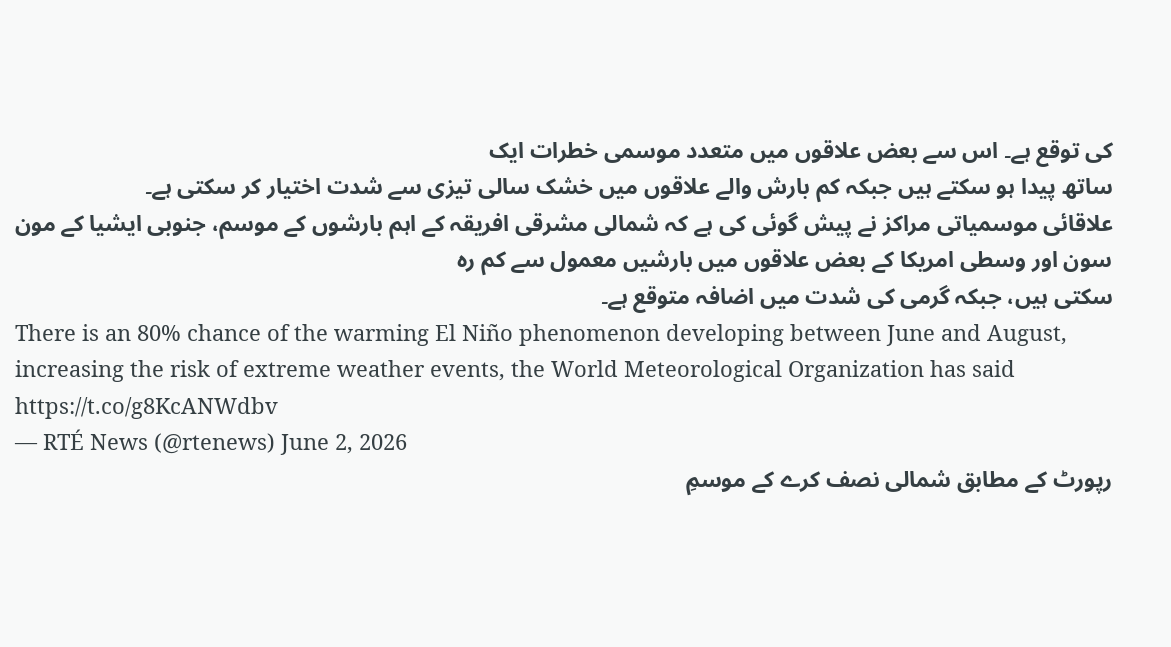کی توقع ہے۔ اس سے بعض علاقوں میں متعدد موسمی خطرات ایک
ساتھ پیدا ہو سکتے ہیں جبکہ کم بارش والے علاقوں میں خشک سالی تیزی سے شدت اختیار کر سکتی ہے۔
علاقائی موسمیاتی مراکز نے پیش گوئی کی ہے کہ شمالی مشرقی افریقہ کے اہم بارشوں کے موسم، جنوبی ایشیا کے مون سون اور وسطی امریکا کے بعض علاقوں میں بارشیں معمول سے کم رہ
سکتی ہیں، جبکہ گرمی کی شدت میں اضافہ متوقع ہے۔
There is an 80% chance of the warming El Niño phenomenon developing between June and August, increasing the risk of extreme weather events, the World Meteorological Organization has said https://t.co/g8KcANWdbv
— RTÉ News (@rtenews) June 2, 2026
رپورٹ کے مطابق شمالی نصف کرے کے موسمِ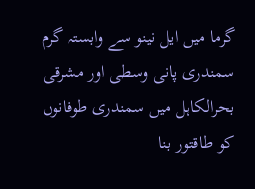گرما میں ایل نینو سے وابستہ گرم سمندری پانی وسطی اور مشرقی بحرالکاہل میں سمندری طوفانوں کو طاقتور بنا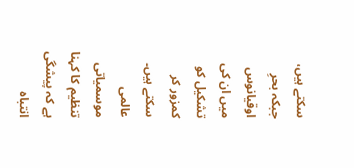سکتے ہیں، جبکہ بحرِ اوقیانوس
میں ان کی تشکیل کو کمزور کر سکتے ہیں۔
عالمی موسمیاتی تنظیم کا کہنا ہے کہ پیشگی انتباہ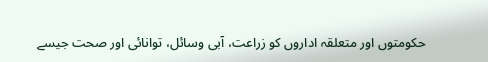حکومتوں اور متعلقہ اداروں کو زراعت، آبی وسائل، توانائی اور صحت جیسے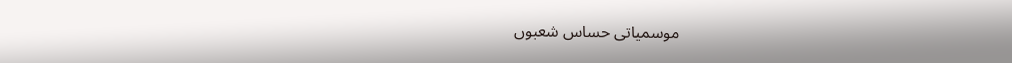موسمیاتی حساس شعبوں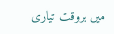میں بروقت تیاری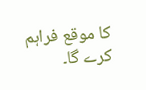کا موقع فراہم کرے گا۔